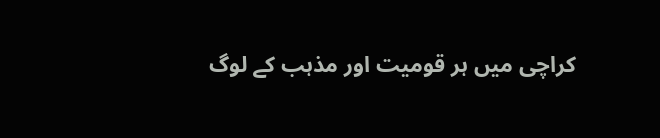کراچی میں ہر قومیت اور مذہب کے لوگ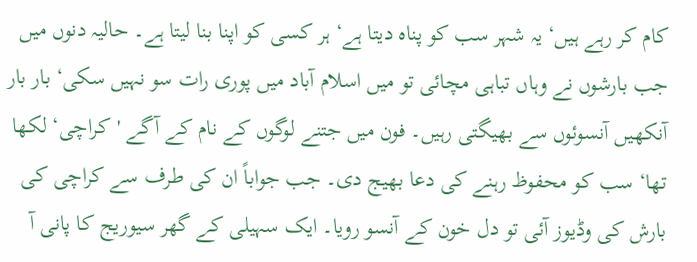کام کر رہے ہیں‘ یہ شہر سب کو پناہ دیتا ہے‘ ہر کسی کو اپنا بنا لیتا ہے۔ حالیہ دنوں میں جب بارشوں نے وہاں تباہی مچائی تو میں اسلام آباد میں پوری رات سو نہیں سکی‘ بار بار آنکھیں آنسوئوں سے بھیگتی رہیں۔ فون میں جتنے لوگوں کے نام کے آگے 'کراچی‘ لکھا تھا‘ سب کو محفوظ رہنے کی دعا بھیج دی۔ جب جواباً ان کی طرف سے کراچی کی بارش کی وڈیوز آئی تو دل خون کے آنسو رویا۔ ایک سہیلی کے گھر سیوریج کا پانی آ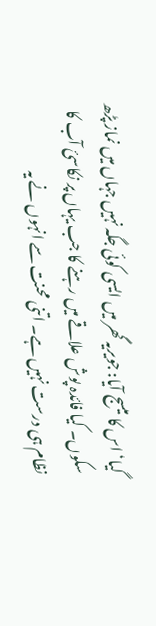گیا‘ اس کا میسج آیا: جویریہ گھر میں ایسی کوئی جگہ نہیں جہاں میں نماز پڑھ سکوں۔ کیا فائدہ پوش علاقے میں رہنے کا جب یہاں پر نکاسیٔ آب کا نظام ہی درست نہیں ہے۔ اتنی محنت سے انہوں نے یہ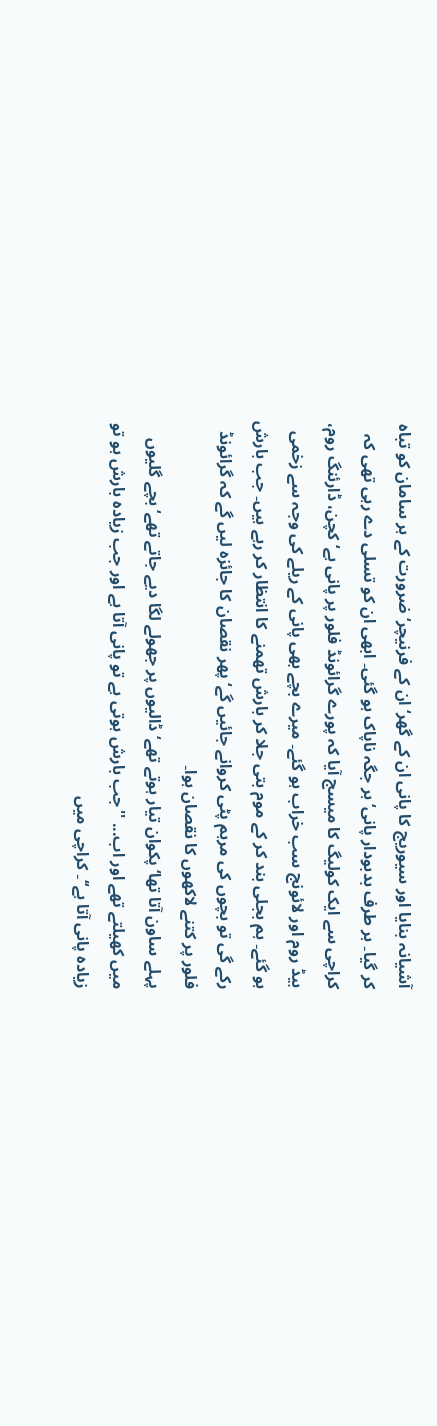آشیانہ بنایا اور سیوریج کا پانی ان کے گھر‘ ان کے فرنیچر‘ ضرورت کے ہر سامان کو تباہ کر گیا۔ ہر طرف بدبودار پانی‘ ہر جگہ ناپاک ہو گئی۔ ابھی ان کو تسلی دے رہی تھی کہ کراچی سے ایک کولیگ کا میسج آیا کہ پورے گرائونڈ فلور پر پانی ہے‘ کچن، ڈارئنگ روم، بیڈ روم اور لائونج سب خراب ہو گئے۔ میرے بچے بھی پانی کے ریلے کی وجہ سے زخمی ہو گئے۔ ہم بجلی بند کر کے موم بتی جلا کر بارش تھمنے کا انتظار کر رہے ہیں۔ جب بارش رکے گی تو بچوں کی مرہم پٹی کروانے جائیں گے‘ پھر نقصان کا جائزہ لیں گے کہ گرائونڈ فلور پر کتنے لاکھوں کا نقصان ہوا۔
پہلے ساون آتا تھا‘ پکوان تیار ہوتے تھے‘ ڈالیوں پر جھولے لگا دیے جاتے تھے‘ بچے گلیوں میں کھیلتے تھے اور اب... ''جب بارش ہوتی ہے تو پانی آتا ہے اور جب زیادہ بارش ہو تو زیادہ پانی آتا ہے‘‘۔ کراچی میں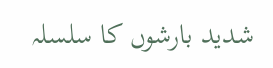شدید بارشوں کا سلسلہ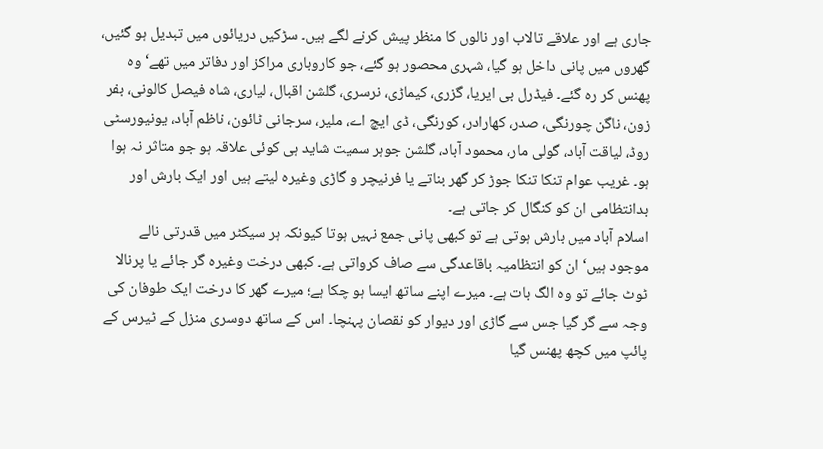جاری ہے اور علاقے تالاب اور نالوں کا منظر پیش کرنے لگے ہیں۔ سڑکیں دریائوں میں تبدیل ہو گئیں، گھروں میں پانی داخل ہو گیا، شہری محصور ہو گئے، جو کاروباری مراکز اور دفاتر میں تھے‘ وہ پھنس کر رہ گئے۔ فیڈرل بی ایریا، گزری، کیماڑی، نرسری، گلشن اقبال، لیاری، شاہ فیصل کالونی، بفر زون، ناگن چورنگی، صدر، کھارادر، کورنگی، ڈی ایچ اے، ملیر، سرجانی ٹائون، ناظم آباد، یونیورسٹی روڈ، لیاقت آباد، گولی مار، محمود آباد، گلشن جوہر سمیت شاید ہی کوئی علاقہ ہو جو متاثر نہ ہوا ہو۔ غریب عوام تنکا تنکا جوڑ کر گھر بناتے یا فرنیچر و گاڑی وغیرہ لیتے ہیں اور ایک بارش اور بدانتظامی ان کو کنگال کر جاتی ہے۔
اسلام آباد میں بارش ہوتی ہے تو کبھی پانی جمع نہیں ہوتا کیونکہ ہر سیکٹر میں قدرتی نالے موجود ہیں‘ ان کو انتظامیہ باقاعدگی سے صاف کرواتی ہے۔ کبھی درخت وغیرہ گر جائے یا پرنالا ٹوٹ جائے تو وہ الگ بات ہے۔ میرے اپنے ساتھ ایسا ہو چکا ہے؛ میرے گھر کا درخت ایک طوفان کی وجہ سے گر گیا جس سے گاڑی اور دیوار کو نقصان پہنچا۔ اس کے ساتھ دوسری منزل کے ٹیرس کے پائپ میں کچھ پھنس گیا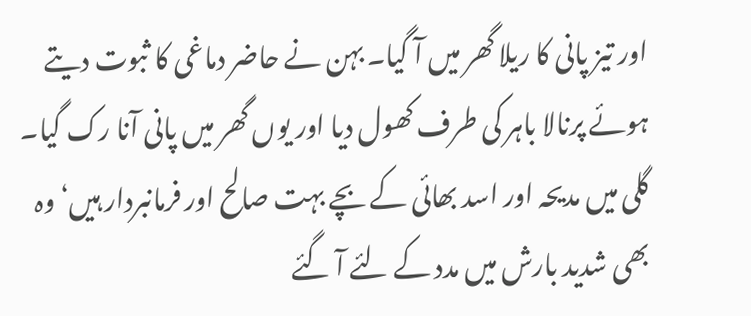اور تیز پانی کا ریلا گھر میں آ گیا۔ بہن نے حاضر دماغی کا ثبوت دیتے ہوئے پرنالا باہر کی طرف کھول دیا اور یوں گھر میں پانی آنا رک گیا۔ گلی میں مدیحہ اور اسد بھائی کے بچے بہت صالح اور فرمانبردار ہیں‘ وہ بھی شدید بارش میں مدد کے لئے آ گئے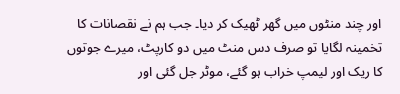اور چند منٹوں میں گھر ٹھیک کر دیا۔ جب ہم نے نقصانات کا تخمینہ لگایا تو صرف دس منٹ میں دو کارپٹ، میرے جوتوں کا ریک اور لیمپ خراب ہو گئے، موٹر جل گئی اور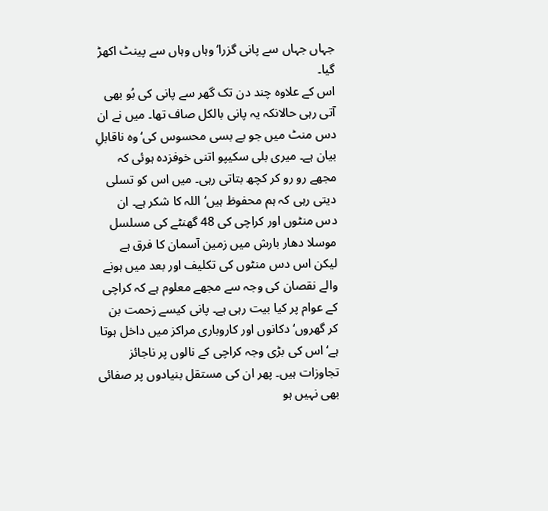جہاں جہاں سے پانی گزرا‘ وہاں وہاں سے پینٹ اکھڑ گیا۔
اس کے علاوہ چند دن تک گھر سے پانی کی بُو بھی آتی رہی حالانکہ یہ پانی بالکل صاف تھا۔ میں نے ان دس منٹ میں جو بے بسی محسوس کی‘ وہ ناقابلِ بیان ہے۔ میری بلی سکیپو اتنی خوفزدہ ہوئی کہ مجھے رو رو کر کچھ بتاتی رہی۔ میں اس کو تسلی دیتی رہی کہ ہم محفوظ ہیں‘ اللہ کا شکر ہے۔ ان دس منٹوں اور کراچی کی 48 گھنٹے کی مسلسل موسلا دھار بارش میں زمین آسمان کا فرق ہے لیکن اس دس منٹوں کی تکلیف اور بعد میں ہونے والے نقصان کی وجہ سے مجھے معلوم ہے کہ کراچی کے عوام پر کیا بیت رہی ہے۔ پانی کیسے زحمت بن کر گھروں‘ دکانوں اور کاروباری مراکز میں داخل ہوتا ہے‘ اس کی بڑی وجہ کراچی کے نالوں پر ناجائز تجاوزات ہیں۔ پھر ان کی مستقل بنیادوں پر صفائی بھی نہیں ہو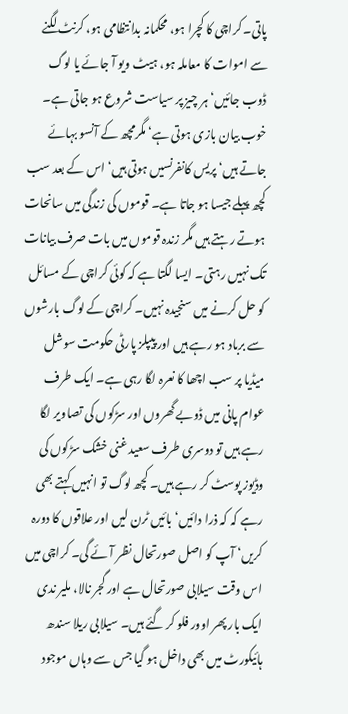پاتی۔ کراچی کا کچرا ہو، محکمانہ بدانتظامی ہو، کرنٹ لگنے سے اموات کا معاملہ ہو، ہیٹ ویو آ جائے یا لوگ ڈوب جائیں‘ ہر چیز پر سیاست شروع ہو جاتی ہے۔
خوب بیان بازی ہوتی ہے‘ مگرمچھ کے آنسو بہائے جاتے ہیں‘ پریس کانفرنسیں ہوتی ہیں‘ اس کے بعد سب کچھ پہلے جیسا ہو جاتا ہے۔ قوموں کی زندگی میں سانحات ہوتے رہتے ہیں مگر زندہ قوموں میں بات صرف بیانات تک نہیں رہتی۔ ایسا لگتا ہے کہ کوئی کراچی کے مسائل کو حل کرنے میں سنجیدہ نہیں۔ کراچی کے لوگ بارشوں سے برباد ہو رہے ہیں اور پیپلز پارٹی حکومت سوشل میڈیا پر سب اچھا کا نعرہ لگا رہی ہے۔ ایک طرف عوام پانی میں ڈوبے گھروں اور سڑکوں کی تصاویر لگا رہے ہیں تو دوسری طرف سعید غنی خشک سڑکوں کی وڈیوز پوسٹ کر رہے ہیں۔ کچھ لوگ تو انہیں کہتے بھی رہے کہ کہ ذرا دائیں‘ بائیں ٹرن لیں اور علاقوں کا دورہ کریں‘ آپ کو اصل صورتحال نظر آئے گی۔ کراچی میں اس وقت سیلابی صورتحال ہے اور گجر نالا، ملیر ندی ایک بار پھر اوور فلو کر گئے ہیں۔ سیلابی ریلا سندھ ہائیکورٹ میں بھی داخل ہو گیا جس سے وہاں موجود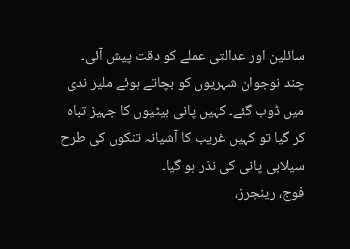سائلین اور عدالتی عملے کو دقت پیش آئی۔ چند نوجوان شہریوں کو بچاتے ہوئے ملیر ندی میں ڈوب گئے۔ کہیں پانی بیٹیوں کا جہیز تباہ کر گیا تو کہیں غریب کا آشیانہ تنکوں کی طرح سیلابی پانی کی نذر ہو گیا۔
فوج، رینجرز،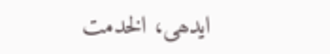ایدھی، الخدمت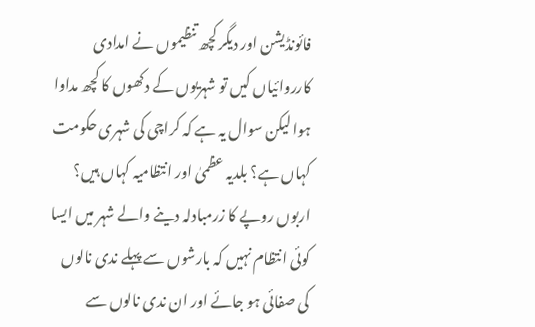فائونڈیشن اور دیگر کچھ تنظیموں نے امدادی کارروائیاں کیں تو شہریوں کے دکھوں کا کچھ مداوا ہوا لیکن سوال یہ ہے کہ کراچی کی شہری حکومت کہاں ہے؟ بلدیہ عظمیٰ اور انتظامیہ کہاں ہیں؟ اربوں روپے کا زرمبادلہ دینے والے شہر میں ایسا کوئی انتظام نہیں کہ بارشوں سے پہلے ندی نالوں کی صفائی ہو جائے اور ان ندی نالوں سے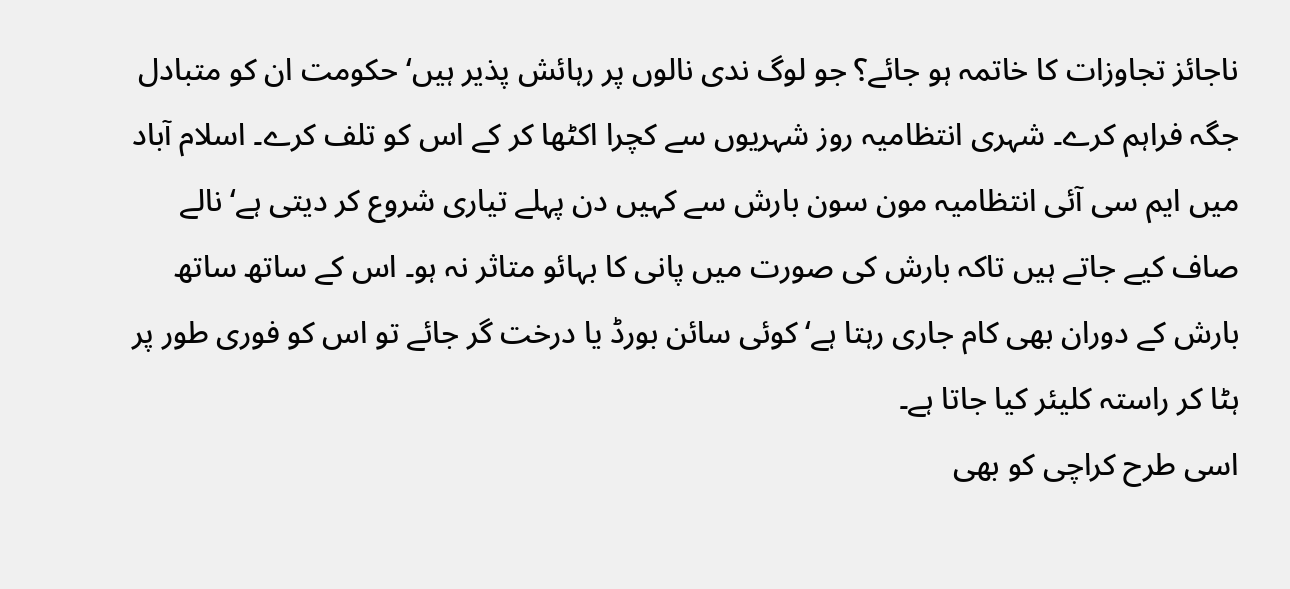ناجائز تجاوزات کا خاتمہ ہو جائے؟ جو لوگ ندی نالوں پر رہائش پذیر ہیں‘ حکومت ان کو متبادل جگہ فراہم کرے۔ شہری انتظامیہ روز شہریوں سے کچرا اکٹھا کر کے اس کو تلف کرے۔ اسلام آباد میں ایم سی آئی انتظامیہ مون سون بارش سے کہیں دن پہلے تیاری شروع کر دیتی ہے‘ نالے صاف کیے جاتے ہیں تاکہ بارش کی صورت میں پانی کا بہائو متاثر نہ ہو۔ اس کے ساتھ ساتھ بارش کے دوران بھی کام جاری رہتا ہے‘ کوئی سائن بورڈ یا درخت گر جائے تو اس کو فوری طور پر ہٹا کر راستہ کلیئر کیا جاتا ہے۔
اسی طرح کراچی کو بھی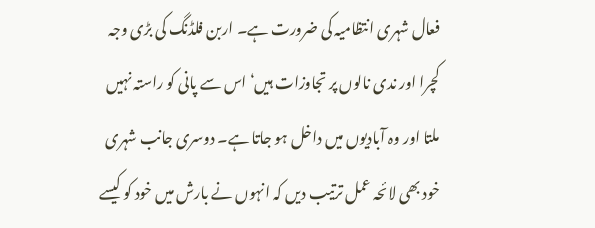فعال شہری انتظامیہ کی ضرورت ہے۔ اربن فلڈنگ کی بڑی وجہ کچرا اور ندی نالوں پر تجاوزات ہیں‘ اس سے پانی کو راستہ نہیں ملتا اور وہ آبادیوں میں داخل ہو جاتا ہے۔ دوسری جانب شہری خود بھی لائحہ عمل ترتیب دیں کہ انہوں نے بارش میں خود کو کیسے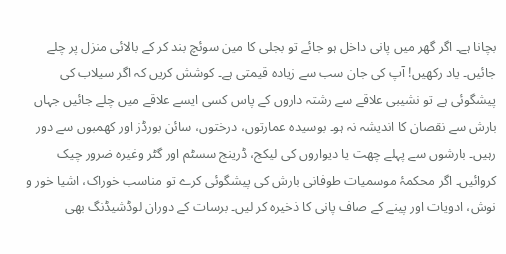بچانا ہے۔ اگر گھر میں پانی داخل ہو جائے تو بجلی کا مین سوئچ بند کر کے بالائی منزل پر چلے جائیں۔ یاد رکھیں! آپ کی جان سب سے زیادہ قیمتی ہے۔ کوشش کریں کہ اگر سیلاب کی پیشگوئی ہے تو نشیبی علاقے سے رشتہ داروں کے پاس کسی ایسے علاقے میں چلے جائیں جہاں بارش سے نقصان کا اندیشہ نہ ہو۔ بوسیدہ عمارتوں، درختوں، سائن بورڈز اور کھمبوں سے دور رہیں۔ بارشوں سے پہلے چھت یا دیواروں کی لیکج، ڈرینج سسٹم اور گٹر وغیرہ ضرور چیک کروائیں۔ اگر محکمۂ موسمیات طوفانی بارش کی پیشگوئی کرے تو مناسب خوراک، اشیا خور و نوش، ادویات اور پینے کے صاف پانی کا ذخیرہ کر لیں۔ برسات کے دوران لوڈشیڈنگ بھی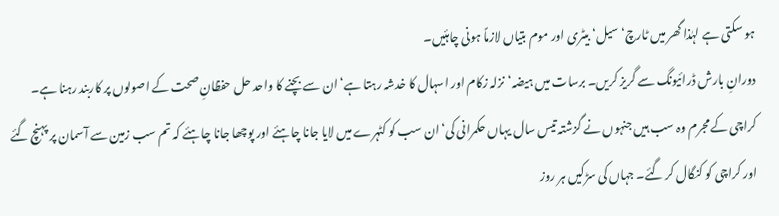ہو سکتی ہے لہٰذا گھر میں ٹارچ‘ سیل‘ بیٹری اور موم بتیاں لازماً ہونی چاہئیں۔
دورانِ بارش ڈرائیونگ سے گریز کریں۔ برسات میں ہیضہ‘ نزلہ زکام اور اسہال کا خدشہ رہتا ہے‘ ان سے بچنے کا واحد حل حفظانِ صحت کے اصولوں پر کاربند رہنا ہے۔ کراچی کے مجرم وہ سب ہیں جنہوں نے گزشتہ تیس سال یہاں حکمرانی کی‘ ان سب کو کٹہرے میں لایا جانا چاہئے اور پوچھا جانا چاہئے کہ تم سب زمین سے آسمان پر پہنچ گئے اور کراچی کو کنگال کر گئے۔ جہاں کی سڑکیں ہر روز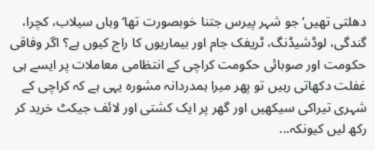دھلتی تھیں‘ جو شہر پیرس جتنا خوبصورت تھا‘ وہاں سیلاب، کچرا، گندگی، لوڈشیڈنگ، ٹریفک جام اور بیماریوں کا راج کیوں ہے؟ اگر وفاقی حکومت اور صوبائی حکومت کراچی کے انتظامی معاملات پر ایسے ہی غفلت دکھاتی رہیں تو پھر میرا ہمدردانہ مشورہ یہی ہے کہ کراچی کے شہری تیراکی سیکھیں اور گھر پر ایک کشتی اور لائف جیکٹ خرید کر رکھ لیں کیونکہ...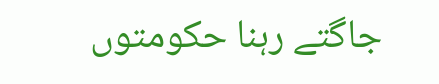جاگتے رہنا حکومتوں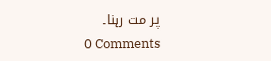پر مت رہنا۔
0 Comments